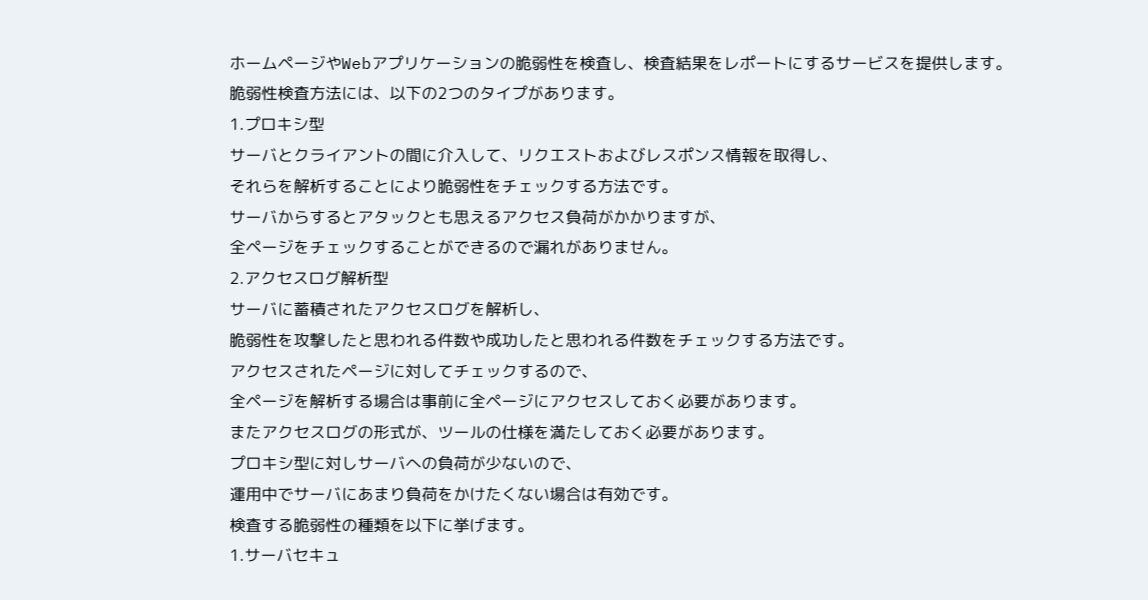ホームページやWebアプリケーションの脆弱性を検査し、検査結果をレポートにするサービスを提供します。
脆弱性検査方法には、以下の2つのタイプがあります。
1.プロキシ型
サーバとクライアントの間に介入して、リクエストおよびレスポンス情報を取得し、
それらを解析することにより脆弱性をチェックする方法です。
サーバからするとアタックとも思えるアクセス負荷がかかりますが、
全ページをチェックすることができるので漏れがありません。
2.アクセスログ解析型
サーバに蓄積されたアクセスログを解析し、
脆弱性を攻撃したと思われる件数や成功したと思われる件数をチェックする方法です。
アクセスされたページに対してチェックするので、
全ページを解析する場合は事前に全ページにアクセスしておく必要があります。
またアクセスログの形式が、ツールの仕様を満たしておく必要があります。
プロキシ型に対しサーバへの負荷が少ないので、
運用中でサーバにあまり負荷をかけたくない場合は有効です。
検査する脆弱性の種類を以下に挙げます。
1.サーバセキュ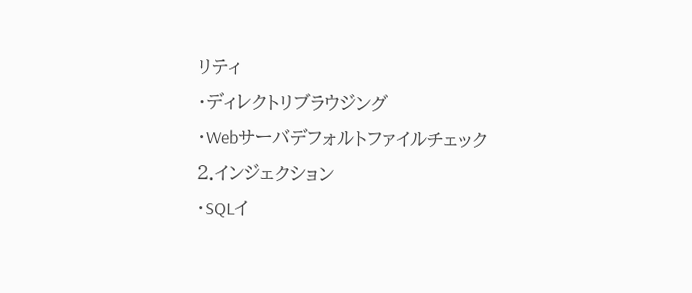リティ
・ディレクトリブラウジング
・Webサーバデフォルトファイルチェック
2.インジェクション
・SQLイ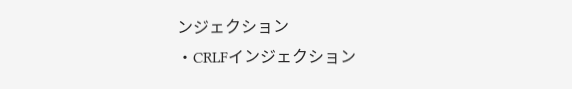ンジェクション
・CRLFインジェクション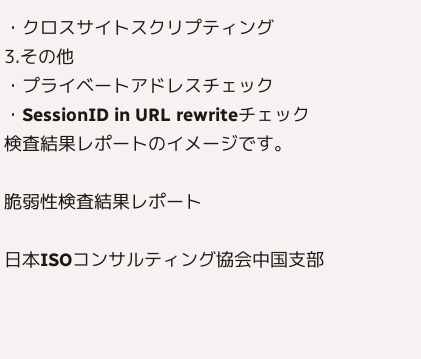・クロスサイトスクリプティング
3.その他
・プライベートアドレスチェック
・SessionID in URL rewriteチェック
検査結果レポートのイメージです。

脆弱性検査結果レポート

日本ISOコンサルティング協会中国支部